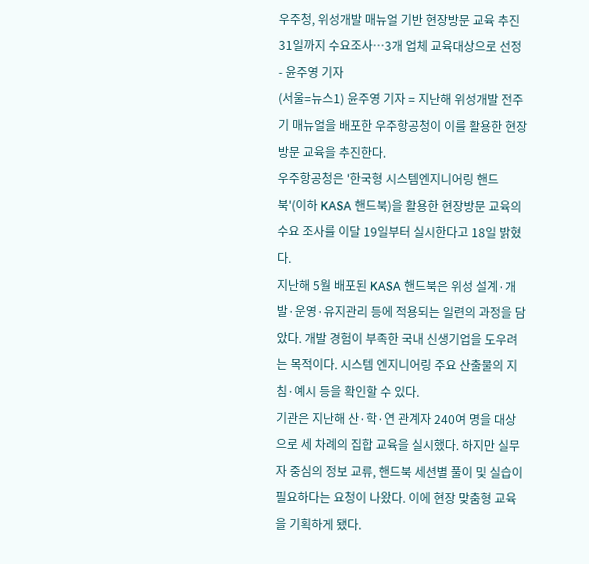우주청, 위성개발 매뉴얼 기반 현장방문 교육 추진
31일까지 수요조사…3개 업체 교육대상으로 선정
- 윤주영 기자
(서울=뉴스1) 윤주영 기자 = 지난해 위성개발 전주기 매뉴얼을 배포한 우주항공청이 이를 활용한 현장 방문 교육을 추진한다.
우주항공청은 '한국형 시스템엔지니어링 핸드북'(이하 KASA 핸드북)을 활용한 현장방문 교육의 수요 조사를 이달 19일부터 실시한다고 18일 밝혔다.
지난해 5월 배포된 KASA 핸드북은 위성 설계·개발·운영·유지관리 등에 적용되는 일련의 과정을 담았다. 개발 경험이 부족한 국내 신생기업을 도우려는 목적이다. 시스템 엔지니어링 주요 산출물의 지침·예시 등을 확인할 수 있다.
기관은 지난해 산·학·연 관계자 240여 명을 대상으로 세 차례의 집합 교육을 실시했다. 하지만 실무자 중심의 정보 교류, 핸드북 세션별 풀이 및 실습이 필요하다는 요청이 나왔다. 이에 현장 맞춤형 교육을 기획하게 됐다.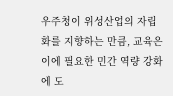우주청이 위성산업의 자립화를 지향하는 만큼, 교육은 이에 필요한 민간 역량 강화에 도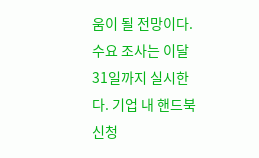움이 될 전망이다. 수요 조사는 이달 31일까지 실시한다. 기업 내 핸드북 신청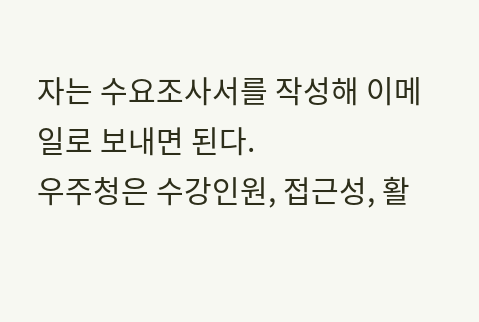자는 수요조사서를 작성해 이메일로 보내면 된다.
우주청은 수강인원, 접근성, 활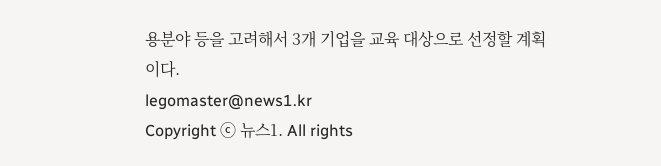용분야 등을 고려해서 3개 기업을 교육 대상으로 선정할 계획이다.
legomaster@news1.kr
Copyright ⓒ 뉴스1. All rights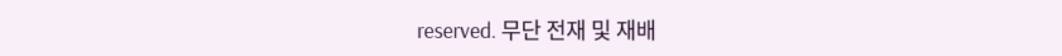reserved. 무단 전재 및 재배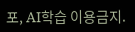포, AI학습 이용금지.